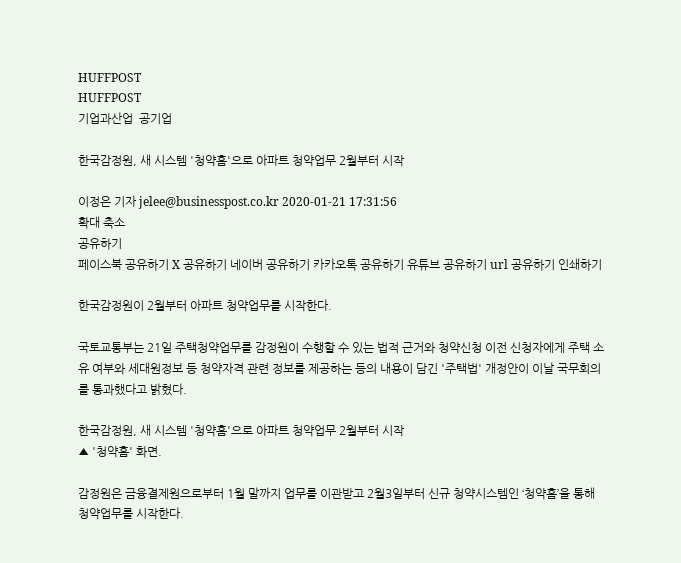HUFFPOST
HUFFPOST
기업과산업  공기업

한국감정원, 새 시스템 '청약홈'으로 아파트 청약업무 2월부터 시작

이정은 기자 jelee@businesspost.co.kr 2020-01-21 17:31:56
확대 축소
공유하기
페이스북 공유하기 X 공유하기 네이버 공유하기 카카오톡 공유하기 유튜브 공유하기 url 공유하기 인쇄하기

한국감정원이 2월부터 아파트 청약업무를 시작한다.

국토교통부는 21일 주택청약업무를 감정원이 수행할 수 있는 법적 근거와 청약신청 이전 신청자에게 주택 소유 여부와 세대원정보 등 청약자격 관련 정보를 제공하는 등의 내용이 담긴 '주택법' 개정안이 이날 국무회의를 통과했다고 밝혔다.

한국감정원, 새 시스템 '청약홈'으로 아파트 청약업무 2월부터 시작
▲ '청약홈' 화면.

감정원은 금융결제원으로부터 1월 말까지 업무를 이관받고 2월3일부터 신규 청약시스템인 ‘청약홈’을 통해 청약업무를 시작한다.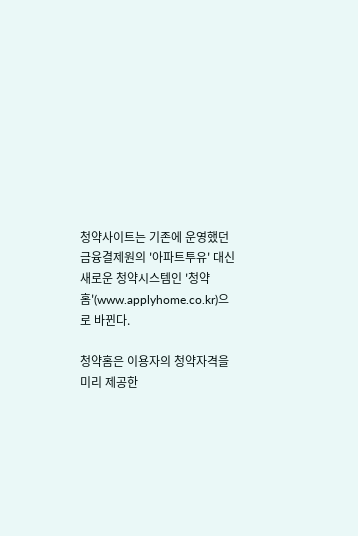청약사이트는 기존에 운영했던 금융결제원의 '아파트투유' 대신 새로운 청약시스템인 '청약홈'(www.applyhome.co.kr)으로 바뀐다.

청약홈은 이용자의 청약자격을 미리 제공한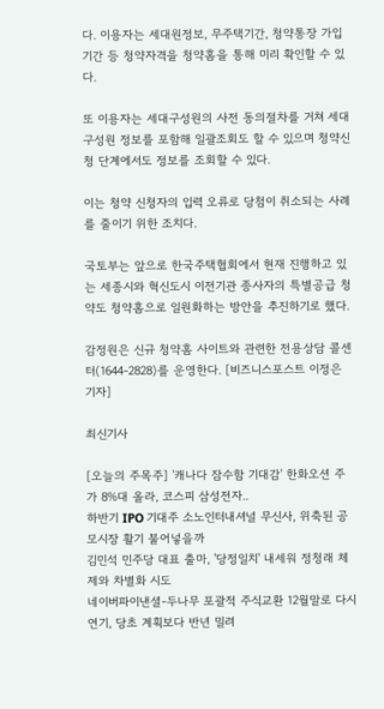다. 이용자는 세대원정보, 무주택기간, 청약통장 가입 기간 등 청약자격을 청약홈을 통해 미리 확인할 수 있다.

또 이용자는 세대구성원의 사전 동의절차를 거쳐 세대 구성원 정보를 포함해 일괄조회도 할 수 있으며 청약신청 단계에서도 정보를 조회할 수 있다.

이는 청약 신청자의 입력 오류로 당첨이 취소되는 사례를 줄이기 위한 조치다.

국토부는 앞으로 한국주택협회에서 현재 진행하고 있는 세종시와 혁신도시 이전기관 종사자의 특별공급 청약도 청약홈으로 일원화하는 방안을 추진하기로 했다.

감정원은 신규 청약홈 사이트와 관련한 전용상담 콜센터(1644-2828)를 운영한다. [비즈니스포스트 이정은 기자]

최신기사

[오늘의 주목주] '캐나다 잠수함 기대감' 한화오션 주가 8%대 올라, 코스피 삼성전자..
하반기 IPO 기대주 소노인터내셔널 무신사, 위축된 공모시장 활기 불어넣을까
김민석 민주당 대표 출마, '당정일치' 내세워 정청래 체제와 차별화 시도
네이버파이낸셜-두나무 포괄적 주식교환 12월말로 다시 연기, 당초 계획보다 반년 밀려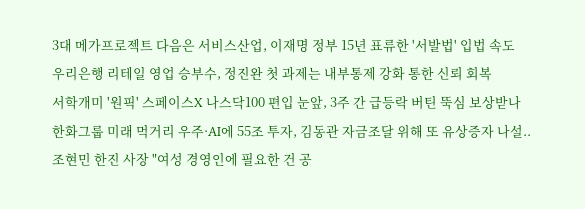3대 메가프로젝트 다음은 서비스산업, 이재명 정부 15년 표류한 '서발법' 입법 속도
우리은행 리테일 영업 승부수, 정진완 첫 과제는 내부통제 강화 통한 신뢰 회복
서학개미 '원픽' 스페이스X 나스닥100 편입 눈앞, 3주 간 급등락 버틴 뚝심 보상받나
한화그룹 미래 먹거리 우주·AI에 55조 투자, 김동관 자금조달 위해 또 유상증자 나설..
조현민 한진 사장 "여성 경영인에 필요한 건 공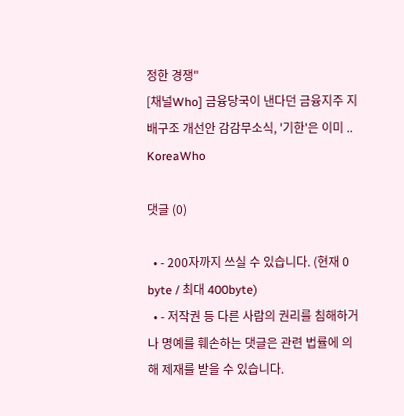정한 경쟁"
[채널Who] 금융당국이 낸다던 금융지주 지배구조 개선안 감감무소식, '기한'은 이미 ..
KoreaWho

댓글 (0)

  • - 200자까지 쓰실 수 있습니다. (현재 0 byte / 최대 400byte)
  • - 저작권 등 다른 사람의 권리를 침해하거나 명예를 훼손하는 댓글은 관련 법률에 의해 제재를 받을 수 있습니다.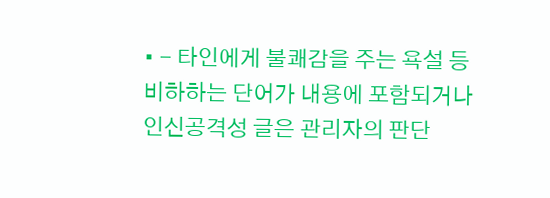• - 타인에게 불쾌감을 주는 욕설 등 비하하는 단어가 내용에 포함되거나 인신공격성 글은 관리자의 판단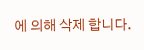에 의해 삭제 합니다.